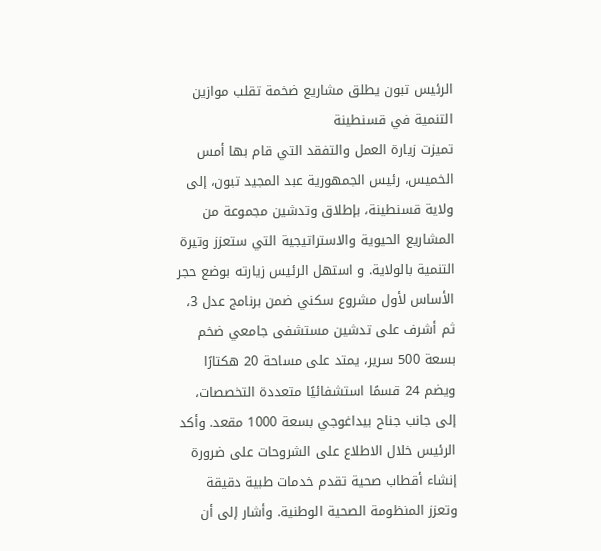الرئيس تبون يطلق مشاريع ضخمة تقلب موازين التنمية في قسنطينة
تميزت زيارة العمل والتفقد التي قام بها أمس الخميس، رئيس الجمهورية عبد المجيد تبون، إلى ولاية قسنطينة، بإطلاق وتدشين مجموعة من المشاريع الحيوية والاستراتيجية التي ستعزز وتيرة التنمية بالولاية. و استهل الرئيس زيارته بوضع حجر الأساس لأول مشروع سكني ضمن برنامج عدل 3، ثم أشرف على تدشين مستشفى جامعي ضخم بسعة 500 سرير، يمتد على مساحة 20 هكتارًا ويضم 24 قسمًا استشفائيًا متعددة التخصصات، إلى جانب جناح بيداغوجي بسعة 1000 مقعد. وأكد الرئيس خلال الاطلاع على الشروحات على ضرورة إنشاء أقطاب صحية تقدم خدمات طبية دقيقة وتعزز المنظومة الصحية الوطنية. وأشار إلى أن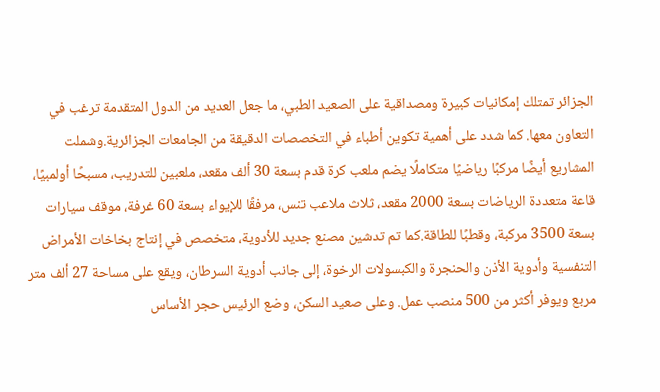الجزائر تمتلك إمكانيات كبيرة ومصداقية على الصعيد الطبي، ما جعل العديد من الدول المتقدمة ترغب في التعاون معها. كما شدد على أهمية تكوين أطباء في التخصصات الدقيقة من الجامعات الجزائرية.وشملت المشاريع أيضًا مركبًا رياضيًا متكاملًا يضم ملعب كرة قدم بسعة 30 ألف مقعد، ملعبين للتدريب، مسبحًا أولمبيًا، قاعة متعددة الرياضات بسعة 2000 مقعد، ثلاث ملاعب تنس، مرفقًا للإيواء بسعة 60 غرفة، موقف سيارات بسعة 3500 مركبة، وقطبًا للطاقة.كما تم تدشين مصنع جديد للأدوية، متخصص في إنتاج بخاخات الأمراض التنفسية وأدوية الأذن والحنجرة والكبسولات الرخوة، إلى جانب أدوية السرطان، ويقع على مساحة 27 ألف متر مربع ويوفر أكثر من 500 منصب عمل. وعلى صعيد السكن، وضع الرئيس حجر الأساس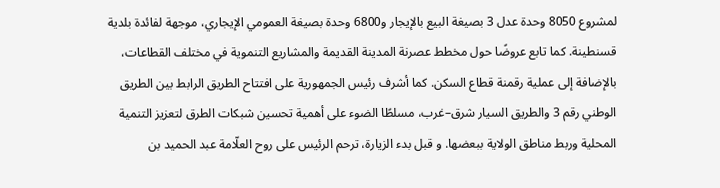لمشروع 8050 وحدة عدل 3 بصيغة البيع بالإيجار و6800 وحدة بصيغة العمومي الإيجاري، موجهة لفائدة بلدية قسنطينة. كما تابع عروضًا حول مخطط عصرنة المدينة القديمة والمشاريع التنموية في مختلف القطاعات، بالإضافة إلى عملية رقمنة قطاع السكن. كما أشرف رئيس الجمهورية على افتتاح الطريق الرابط بين الطريق الوطني رقم 3 والطريق السيار شرق–غرب، مسلطًا الضوء على أهمية تحسين شبكات الطرق لتعزيز التنمية المحلية وربط مناطق الولاية ببعضها. و قبل بدء الزيارة، ترحم الرئيس على روح العلّامة عبد الحميد بن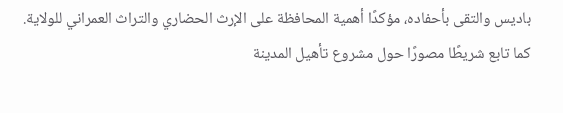باديس والتقى بأحفاده، مؤكدًا أهمية المحافظة على الإرث الحضاري والتراث العمراني للولاية. كما تابع شريطًا مصورًا حول مشروع تأهيل المدينة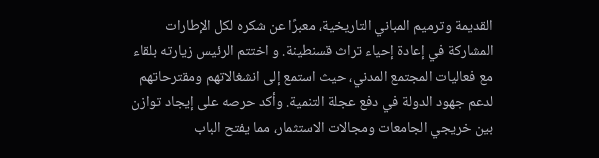القديمة وترميم المباني التاريخية، معبرًا عن شكره لكل الإطارات المشاركة في إعادة إحياء تراث قسنطينة. و اختتم الرئيس زيارته بلقاء مع فعاليات المجتمع المدني، حيث استمع إلى انشغالاتهم ومقترحاتهم لدعم جهود الدولة في دفع عجلة التنمية. وأكد حرصه على إيجاد توازن بين خريجي الجامعات ومجالات الاستثمار، مما يفتح الباب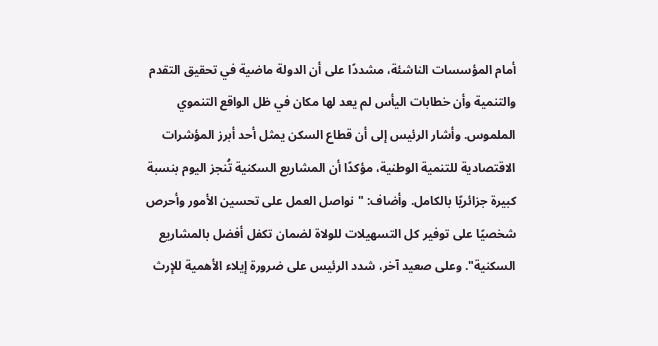أمام المؤسسات الناشئة، مشددًا على أن الدولة ماضية في تحقيق التقدم والتنمية وأن خطابات اليأس لم يعد لها مكان في ظل الواقع التنموي الملموس. وأشار الرئيس إلى أن قطاع السكن يمثل أحد أبرز المؤشرات الاقتصادية للتنمية الوطنية، مؤكدًا أن المشاريع السكنية تُنجز اليوم بنسبة كبيرة جزائريًا بالكامل. وأضاف: "نواصل العمل على تحسين الأمور وأحرص شخصيًا على توفير كل التسهيلات للولاة لضمان تكفل أفضل بالمشاريع السكنية". وعلى صعيد آخر، شدد الرئيس على ضرورة إيلاء الأهمية للإرث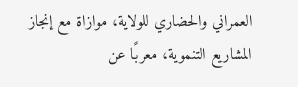العمراني والحضاري للولاية، موازاة مع إنجاز المشاريع التنموية، معربًا عن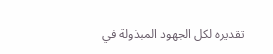تقديره لكل الجهود المبذولة في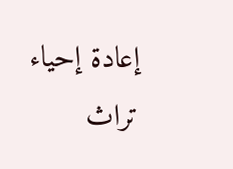إعادة إحياء تراث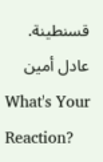قسنطينة.
عادل أمين
What's Your Reaction?